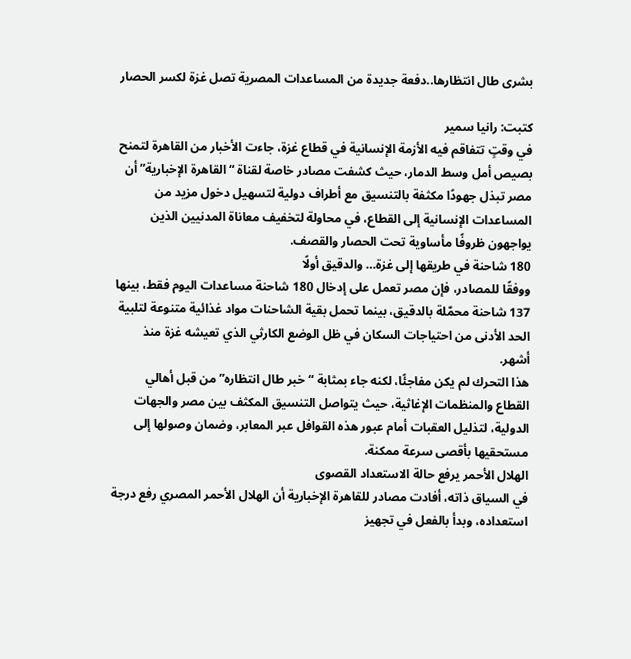بشرى طال انتظارها..دفعة جديدة من المساعدات المصرية تصل غزة لكسر الحصار

كتبت: رانيا سمير
في وقتٍ تتفاقم فيه الأزمة الإنسانية في قطاع غزة، جاءت الأخبار من القاهرة لتمنح بصيص أمل وسط الدمار، حيث كشفت مصادر خاصة لقناة “القاهرة الإخبارية” أن مصر تبذل جهودًا مكثفة بالتنسيق مع أطراف دولية لتسهيل دخول مزيد من المساعدات الإنسانية إلى القطاع، في محاولة لتخفيف معاناة المدنيين الذين يواجهون ظروفًا مأساوية تحت الحصار والقصف.
180 شاحنة في طريقها إلى غزة… والدقيق أولًا
ووفقًا للمصادر، فإن مصر تعمل على إدخال 180 شاحنة مساعدات اليوم فقط، بينها 137 شاحنة محمّلة بالدقيق، بينما تحمل بقية الشاحنات مواد غذائية متنوعة لتلبية الحد الأدنى من احتياجات السكان في ظل الوضع الكارثي الذي تعيشه غزة منذ أشهر.
هذا التحرك لم يكن مفاجئًا، لكنه جاء بمثابة “خبر طال انتظاره” من قبل أهالي القطاع والمنظمات الإغاثية، حيث يتواصل التنسيق المكثف بين مصر والجهات الدولية، لتذليل العقبات أمام عبور هذه القوافل عبر المعابر، وضمان وصولها إلى مستحقيها بأقصى سرعة ممكنة.
الهلال الأحمر يرفع حالة الاستعداد القصوى
في السياق ذاته، أفادت مصادر للقاهرة الإخبارية أن الهلال الأحمر المصري رفع درجة استعداده، وبدأ بالفعل في تجهيز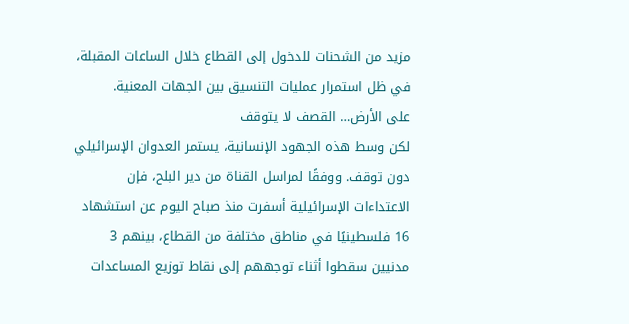مزيد من الشحنات للدخول إلى القطاع خلال الساعات المقبلة، في ظل استمرار عمليات التنسيق بين الجهات المعنية.
على الأرض… القصف لا يتوقف
لكن وسط هذه الجهود الإنسانية، يستمر العدوان الإسرائيلي دون توقف. ووفقًا لمراسل القناة من دير البلح، فإن الاعتداءات الإسرائيلية أسفرت منذ صباح اليوم عن استشهاد 16 فلسطينيًا في مناطق مختلفة من القطاع، بينهم 3 مدنيين سقطوا أثناء توجههم إلى نقاط توزيع المساعدات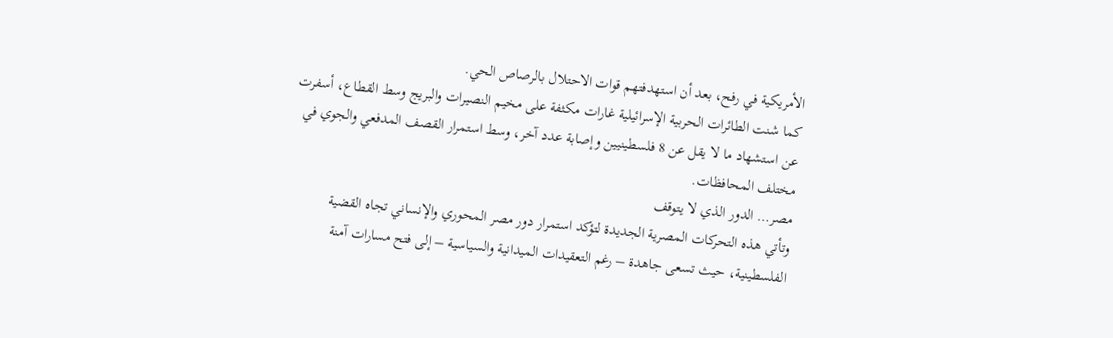الأمريكية في رفح، بعد أن استهدفتهم قوات الاحتلال بالرصاص الحي.
كما شنت الطائرات الحربية الإسرائيلية غارات مكثفة على مخيم النصيرات والبريج وسط القطاع، أسفرت عن استشهاد ما لا يقل عن 8 فلسطينيين وإصابة عدد آخر، وسط استمرار القصف المدفعي والجوي في مختلف المحافظات.
مصر… الدور الذي لا يتوقف
وتأتي هذه التحركات المصرية الجديدة لتؤكد استمرار دور مصر المحوري والإنساني تجاه القضية الفلسطينية، حيث تسعى جاهدة – رغم التعقيدات الميدانية والسياسية – إلى فتح مسارات آمنة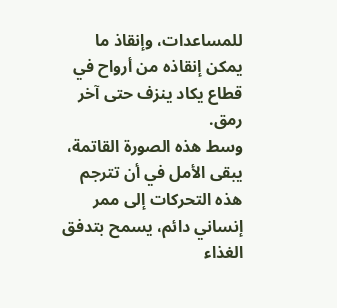للمساعدات، وإنقاذ ما يمكن إنقاذه من أرواح في قطاع يكاد ينزف حتى آخر رمق.
وسط هذه الصورة القاتمة، يبقى الأمل في أن تترجم هذه التحركات إلى ممر إنساني دائم، يسمح بتدفق الغذاء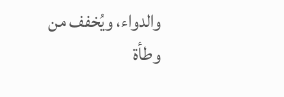والدواء، ويُخفف من وطأة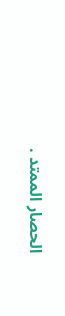الحصار الممتد .